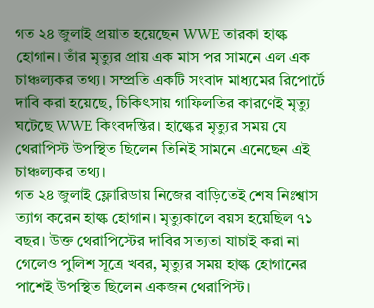গত ২৪ জুলাই প্রয়াত হয়েছেন WWE তারকা হাল্ক হোগান। তাঁর মৃত্যুর প্রায় এক মাস পর সামনে এল এক চাঞ্চল্যকর তথ্য। সম্প্রতি একটি সংবাদ মাধ্যমের রিপোর্টে দাবি করা হয়েছে, চিকিৎসায় গাফিলতির কারণেই মৃত্যু ঘটেছে WWE কিংবদন্তির। হাল্কের মৃত্যুর সময় যে থেরাপিস্ট উপস্থিত ছিলেন তিনিই সামনে এনেছেন এই চাঞ্চল্যকর তথ্য।
গত ২৪ জুলাই ফ্লোরিডায় নিজের বাড়িতেই শেষ নিঃশ্বাস ত্যাগ করেন হাল্ক হোগান। মৃত্যুকালে বয়স হয়েছিল ৭১ বছর। উক্ত থেরাপিস্টের দাবির সত্যতা যাচাই করা না গেলেও পুলিশ সূত্রে খবর, মৃত্যুর সময় হাল্ক হোগানের পাশেই উপস্থিত ছিলেন একজন থেরাপিস্ট।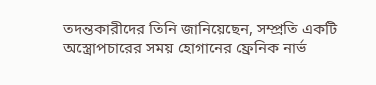তদন্তকারীদের তিনি জানিয়েছেন, সম্প্রতি একটি অস্ত্রোপচারের সময় হোগানের ফ্রেনিক নার্ভ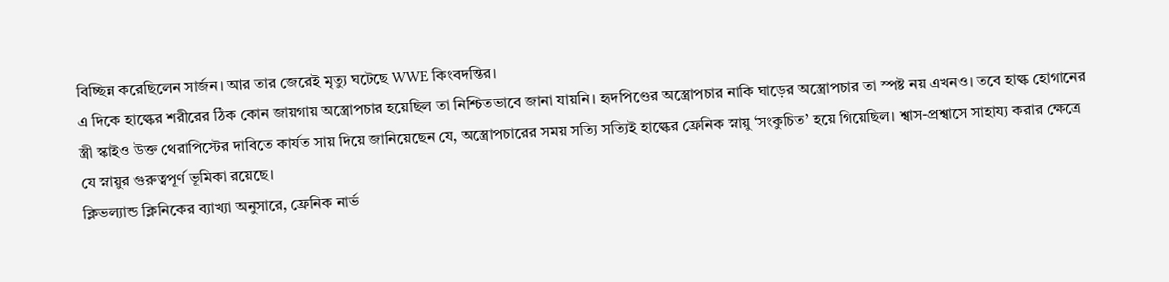বিচ্ছিন্ন করেছিলেন সার্জন। আর তার জেরেই মৃত্যু ঘটেছে WWE কিংবদন্তির।
এ দিকে হাল্কের শরীরের ঠিক কোন জায়গায় অস্ত্রোপচার হয়েছিল তা নিশ্চিতভাবে জানা যায়নি। হৃদপিণ্ডের অস্ত্রোপচার নাকি ঘাড়ের অস্ত্রোপচার তা স্পষ্ট নয় এখনও। তবে হাল্ক হোগানের স্ত্রী স্কাইও উক্ত থেরাপিস্টের দাবিতে কার্যত সায় দিয়ে জানিয়েছেন যে, অস্ত্রোপচারের সময় সত্যি সত্যিই হাল্কের ফ্রেনিক স্নায়ু ‘সংকুচিত’ হয়ে গিয়েছিল। শ্বাস-প্রশ্বাসে সাহায্য করার ক্ষেত্রে যে স্নায়ুর গুরুত্বপূর্ণ ভূমিকা রয়েছে।
ক্লিভল্যান্ড ক্লিনিকের ব্যাখ্যা অনুসারে, ফ্রেনিক নার্ভ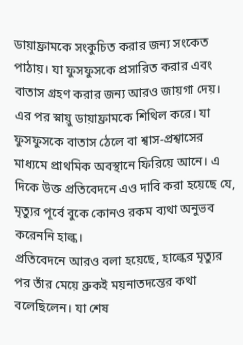ডায়াফ্রামকে সংকুচিত করার জন্য সংকেত পাঠায়। যা ফুসফুসকে প্রসারিত করার এবং বাতাস গ্রহণ করার জন্য আরও জায়গা দেয়। এর পর স্নায়ু ডায়াফ্রামকে শিথিল করে। যা ফুসফুসকে বাতাস ঠেলে বা শ্বাস-প্রশ্বাসের মাধ্যমে প্রাথমিক অবস্থানে ফিরিয়ে আনে। এ দিকে উক্ত প্রতিবেদনে এও দাবি করা হয়েছে যে, মৃত্যুর পূর্বে বুকে কোনও রকম ব্যথা অনুভব করেননি হাল্ক।
প্রতিবেদনে আরও বলা হয়েছে, হাল্কের মৃত্যুর পর তাঁর মেয়ে ব্রুকই ময়নাতদন্তের কথা বলেছিলেন। যা শেষ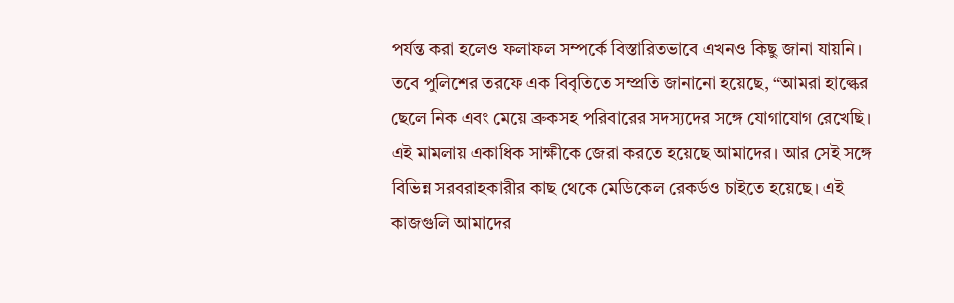পর্যন্ত করা হলেও ফলাফল সম্পর্কে বিস্তারিতভাবে এখনও কিছু জানা যায়নি। তবে পুলিশের তরফে এক বিবৃতিতে সম্প্রতি জানানো হয়েছে, “আমরা হাল্কের ছেলে নিক এবং মেয়ে ব্রুকসহ পরিবারের সদস্যদের সঙ্গে যোগাযোগ রেখেছি। এই মামলায় একাধিক সাক্ষীকে জেরা করতে হয়েছে আমাদের। আর সেই সঙ্গে বিভিন্ন সরবরাহকারীর কাছ থেকে মেডিকেল রেকর্ডও চাইতে হয়েছে। এই কাজগুলি আমাদের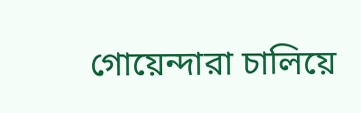গোয়েন্দারা চালিয়ে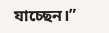যাচ্ছেন।”